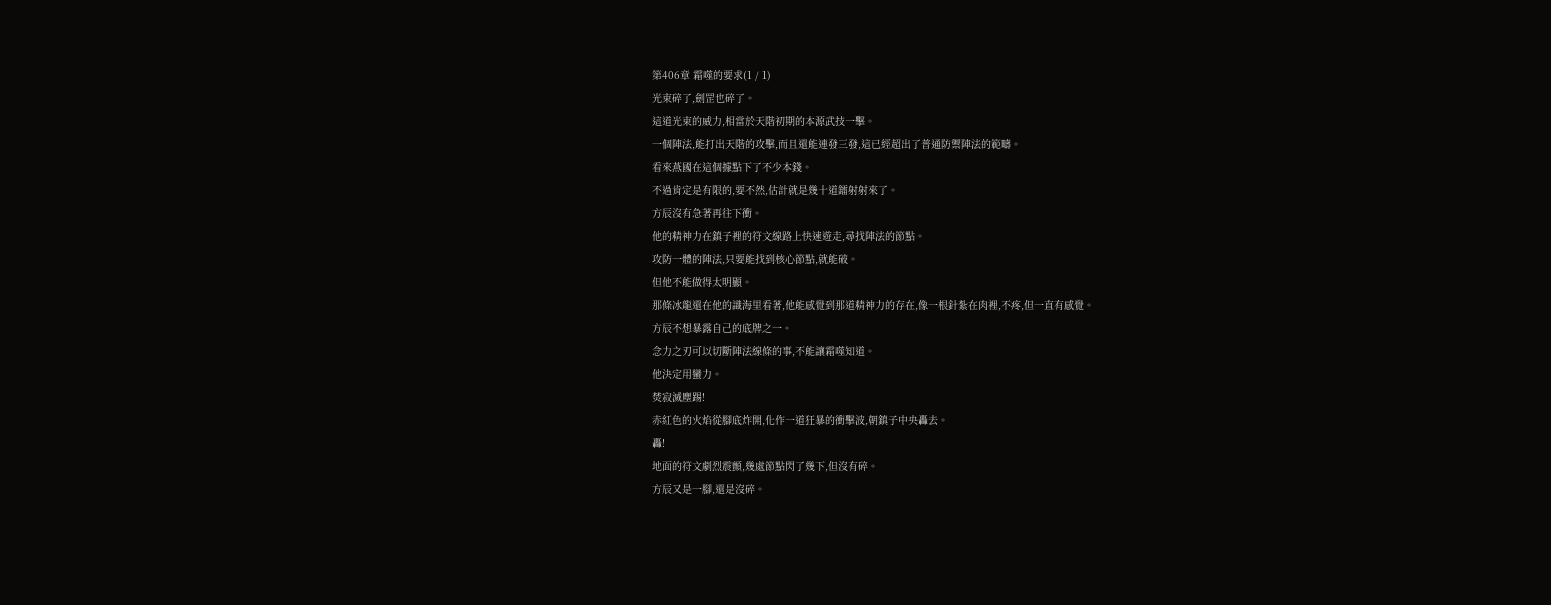第406章 霜噬的要求(1 / 1)
光束碎了,劍罡也碎了。
這道光束的威力,相當於天階初期的本源武技一擊。
一個陣法,能打出天階的攻擊,而且還能連發三發,這已經超出了普通防禦陣法的範疇。
看來燕國在這個據點下了不少本錢。
不過肯定是有限的,要不然,估計就是幾十道鐳射射來了。
方辰沒有急著再往下衝。
他的精神力在鎮子裡的符文線路上快速遊走,尋找陣法的節點。
攻防一體的陣法,只要能找到核心節點,就能破。
但他不能做得太明顯。
那條冰龍還在他的識海里看著,他能感覺到那道精神力的存在,像一根針紮在肉裡,不疼,但一直有感覺。
方辰不想暴露自己的底牌之一。
念力之刃可以切斷陣法線條的事,不能讓霜噬知道。
他決定用蠻力。
焚寂滅塵踢!
赤紅色的火焰從腳底炸開,化作一道狂暴的衝擊波,朝鎮子中央轟去。
轟!
地面的符文劇烈震顫,幾處節點閃了幾下,但沒有碎。
方辰又是一腳,還是沒碎。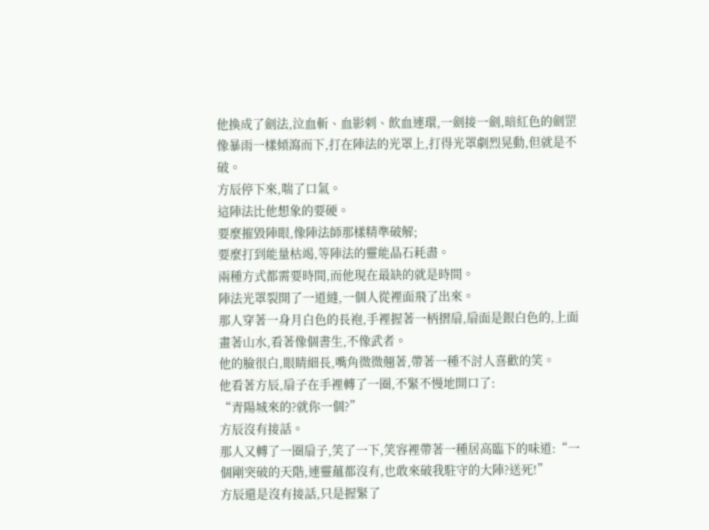他換成了劍法,泣血斬、血影刺、飲血連環,一劍接一劍,暗紅色的劍罡像暴雨一樣傾瀉而下,打在陣法的光罩上,打得光罩劇烈晃動,但就是不破。
方辰停下來,喘了口氣。
這陣法比他想象的要硬。
要麼摧毀陣眼,像陣法師那樣精準破解;
要麼打到能量枯竭,等陣法的靈能晶石耗盡。
兩種方式都需要時間,而他現在最缺的就是時間。
陣法光罩裂開了一道縫,一個人從裡面飛了出來。
那人穿著一身月白色的長袍,手裡握著一柄摺扇,扇面是銀白色的,上面畫著山水,看著像個書生,不像武者。
他的臉很白,眼睛細長,嘴角微微翹著,帶著一種不討人喜歡的笑。
他看著方辰,扇子在手裡轉了一圈,不緊不慢地開口了:
“青陽城來的?就你一個?”
方辰沒有接話。
那人又轉了一圈扇子,笑了一下,笑容裡帶著一種居高臨下的味道:“一個剛突破的天階,連靈蘊都沒有,也敢來破我駐守的大陣?送死!”
方辰還是沒有接話,只是握緊了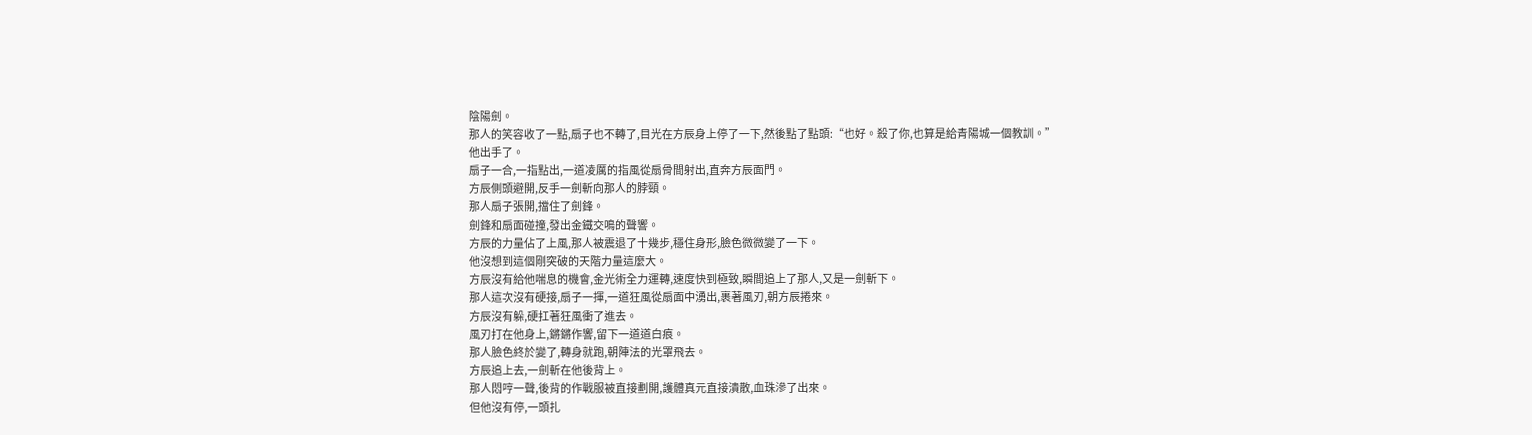陰陽劍。
那人的笑容收了一點,扇子也不轉了,目光在方辰身上停了一下,然後點了點頭:“也好。殺了你,也算是給青陽城一個教訓。”
他出手了。
扇子一合,一指點出,一道凌厲的指風從扇骨間射出,直奔方辰面門。
方辰側頭避開,反手一劍斬向那人的脖頸。
那人扇子張開,擋住了劍鋒。
劍鋒和扇面碰撞,發出金鐵交鳴的聲響。
方辰的力量佔了上風,那人被震退了十幾步,穩住身形,臉色微微變了一下。
他沒想到這個剛突破的天階力量這麼大。
方辰沒有給他喘息的機會,金光術全力運轉,速度快到極致,瞬間追上了那人,又是一劍斬下。
那人這次沒有硬接,扇子一揮,一道狂風從扇面中湧出,裹著風刃,朝方辰捲來。
方辰沒有躲,硬扛著狂風衝了進去。
風刃打在他身上,鏘鏘作響,留下一道道白痕。
那人臉色終於變了,轉身就跑,朝陣法的光罩飛去。
方辰追上去,一劍斬在他後背上。
那人悶哼一聲,後背的作戰服被直接劃開,護體真元直接潰散,血珠滲了出來。
但他沒有停,一頭扎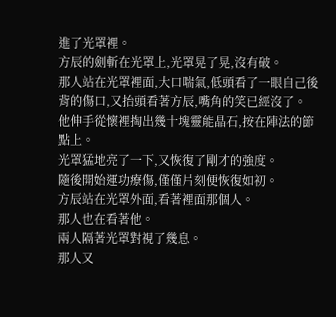進了光罩裡。
方辰的劍斬在光罩上,光罩晃了晃,沒有破。
那人站在光罩裡面,大口喘氣,低頭看了一眼自己後背的傷口,又抬頭看著方辰,嘴角的笑已經沒了。
他伸手從懷裡掏出幾十塊靈能晶石,按在陣法的節點上。
光罩猛地亮了一下,又恢復了剛才的強度。
隨後開始運功療傷,僅僅片刻便恢復如初。
方辰站在光罩外面,看著裡面那個人。
那人也在看著他。
兩人隔著光罩對視了幾息。
那人又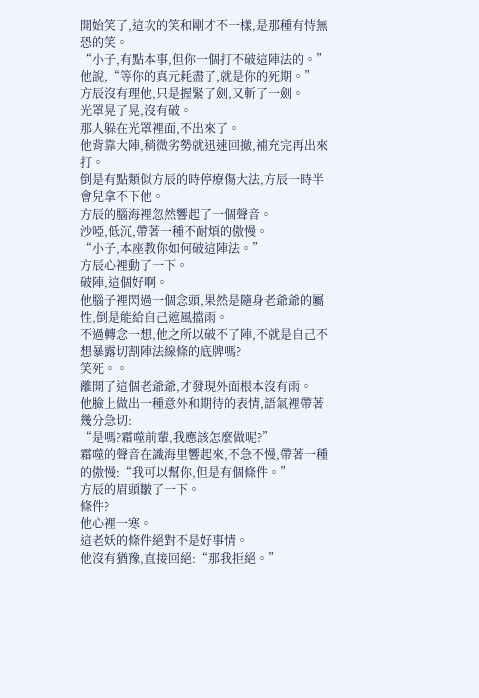開始笑了,這次的笑和剛才不一樣,是那種有恃無恐的笑。
“小子,有點本事,但你一個打不破這陣法的。”
他說,“等你的真元耗盡了,就是你的死期。”
方辰沒有理他,只是握緊了劍,又斬了一劍。
光罩晃了晃,沒有破。
那人躲在光罩裡面,不出來了。
他背靠大陣,稍微劣勢就迅速回撤,補充完再出來打。
倒是有點類似方辰的時停療傷大法,方辰一時半會兒拿不下他。
方辰的腦海裡忽然響起了一個聲音。
沙啞,低沉,帶著一種不耐煩的傲慢。
“小子,本座教你如何破這陣法。”
方辰心裡動了一下。
破陣,這個好啊。
他腦子裡閃過一個念頭,果然是隨身老爺爺的屬性,倒是能給自己遮風擋雨。
不過轉念一想,他之所以破不了陣,不就是自己不想暴露切割陣法線條的底牌嗎?
笑死。。
離開了這個老爺爺,才發現外面根本沒有雨。
他臉上做出一種意外和期待的表情,語氣裡帶著幾分急切:
“是嗎?霜噬前輩,我應該怎麼做呢?”
霜噬的聲音在識海里響起來,不急不慢,帶著一種的傲慢:“我可以幫你,但是有個條件。”
方辰的眉頭皺了一下。
條件?
他心裡一寒。
這老妖的條件絕對不是好事情。
他沒有猶豫,直接回絕:“那我拒絕。”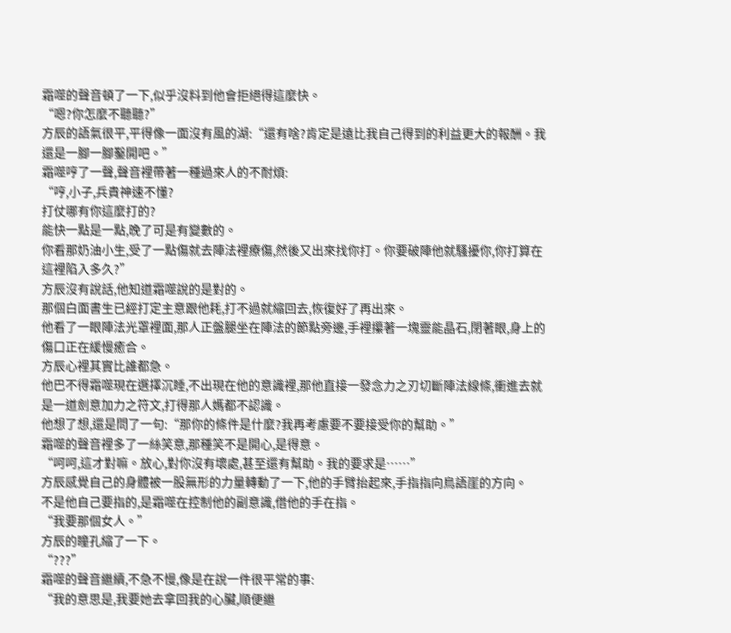霜噬的聲音頓了一下,似乎沒料到他會拒絕得這麼快。
“嗯?你怎麼不聽聽?”
方辰的語氣很平,平得像一面沒有風的湖:“還有啥?肯定是遠比我自己得到的利益更大的報酬。我還是一腳一腳鑿開吧。”
霜噬哼了一聲,聲音裡帶著一種過來人的不耐煩:
“哼,小子,兵貴神速不懂?
打仗哪有你這麼打的?
能快一點是一點,晚了可是有變數的。
你看那奶油小生,受了一點傷就去陣法裡療傷,然後又出來找你打。你要破陣他就騷擾你,你打算在這裡陷入多久?”
方辰沒有說話,他知道霜噬說的是對的。
那個白面書生已經打定主意跟他耗,打不過就縮回去,恢復好了再出來。
他看了一眼陣法光罩裡面,那人正盤腿坐在陣法的節點旁邊,手裡攥著一塊靈能晶石,閉著眼,身上的傷口正在緩慢癒合。
方辰心裡其實比誰都急。
他巴不得霜噬現在選擇沉睡,不出現在他的意識裡,那他直接一發念力之刃切斷陣法線條,衝進去就是一道劍意加力之符文,打得那人媽都不認識。
他想了想,還是問了一句:“那你的條件是什麼?我再考慮要不要接受你的幫助。”
霜噬的聲音裡多了一絲笑意,那種笑不是開心,是得意。
“呵呵,這才對嘛。放心,對你沒有壞處,甚至還有幫助。我的要求是……”
方辰感覺自己的身體被一股無形的力量轉動了一下,他的手臂抬起來,手指指向鳥語崖的方向。
不是他自己要指的,是霜噬在控制他的副意識,借他的手在指。
“我要那個女人。”
方辰的瞳孔縮了一下。
“???”
霜噬的聲音繼續,不急不慢,像是在說一件很平常的事:
“我的意思是,我要她去拿回我的心臟,順便繼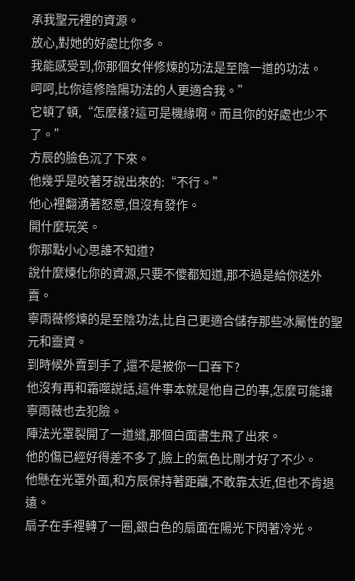承我聖元裡的資源。
放心,對她的好處比你多。
我能感受到,你那個女伴修煉的功法是至陰一道的功法。
呵呵,比你這修陰陽功法的人更適合我。”
它頓了頓,“怎麼樣?這可是機緣啊。而且你的好處也少不了。”
方辰的臉色沉了下來。
他幾乎是咬著牙說出來的:“不行。”
他心裡翻湧著怒意,但沒有發作。
開什麼玩笑。
你那點小心思誰不知道?
說什麼煉化你的資源,只要不傻都知道,那不過是給你送外賣。
寧雨薇修煉的是至陰功法,比自己更適合儲存那些冰屬性的聖元和靈資。
到時候外賣到手了,還不是被你一口吞下?
他沒有再和霜噬說話,這件事本就是他自己的事,怎麼可能讓寧雨薇也去犯險。
陣法光罩裂開了一道縫,那個白面書生飛了出來。
他的傷已經好得差不多了,臉上的氣色比剛才好了不少。
他懸在光罩外面,和方辰保持著距離,不敢靠太近,但也不肯退遠。
扇子在手裡轉了一圈,銀白色的扇面在陽光下閃著冷光。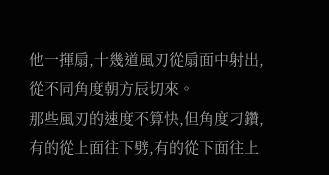他一揮扇,十幾道風刃從扇面中射出,從不同角度朝方辰切來。
那些風刃的速度不算快,但角度刁鑽,有的從上面往下劈,有的從下面往上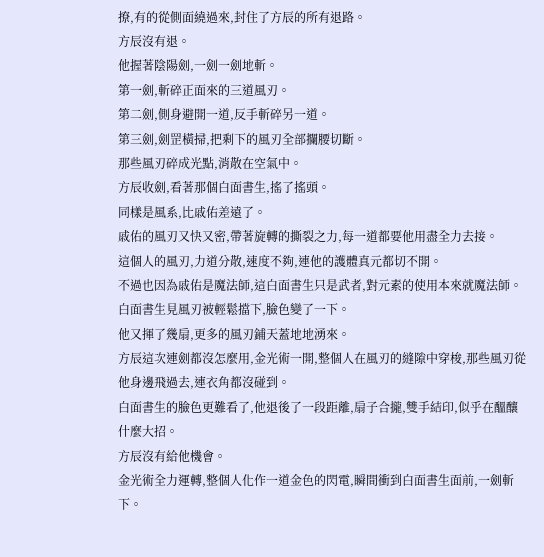撩,有的從側面繞過來,封住了方辰的所有退路。
方辰沒有退。
他握著陰陽劍,一劍一劍地斬。
第一劍,斬碎正面來的三道風刃。
第二劍,側身避開一道,反手斬碎另一道。
第三劍,劍罡橫掃,把剩下的風刃全部攔腰切斷。
那些風刃碎成光點,消散在空氣中。
方辰收劍,看著那個白面書生,搖了搖頭。
同樣是風系,比戚佑差遠了。
戚佑的風刃又快又密,帶著旋轉的撕裂之力,每一道都要他用盡全力去接。
這個人的風刃,力道分散,速度不夠,連他的護體真元都切不開。
不過也因為戚佑是魔法師,這白面書生只是武者,對元素的使用本來就魔法師。
白面書生見風刃被輕鬆擋下,臉色變了一下。
他又揮了幾扇,更多的風刃鋪天蓋地地湧來。
方辰這次連劍都沒怎麼用,金光術一開,整個人在風刃的縫隙中穿梭,那些風刃從他身邊飛過去,連衣角都沒碰到。
白面書生的臉色更難看了,他退後了一段距離,扇子合攏,雙手結印,似乎在醞釀什麼大招。
方辰沒有給他機會。
金光術全力運轉,整個人化作一道金色的閃電,瞬間衝到白面書生面前,一劍斬下。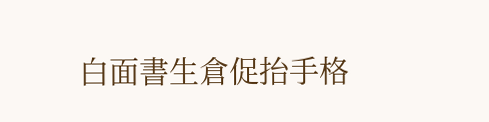白面書生倉促抬手格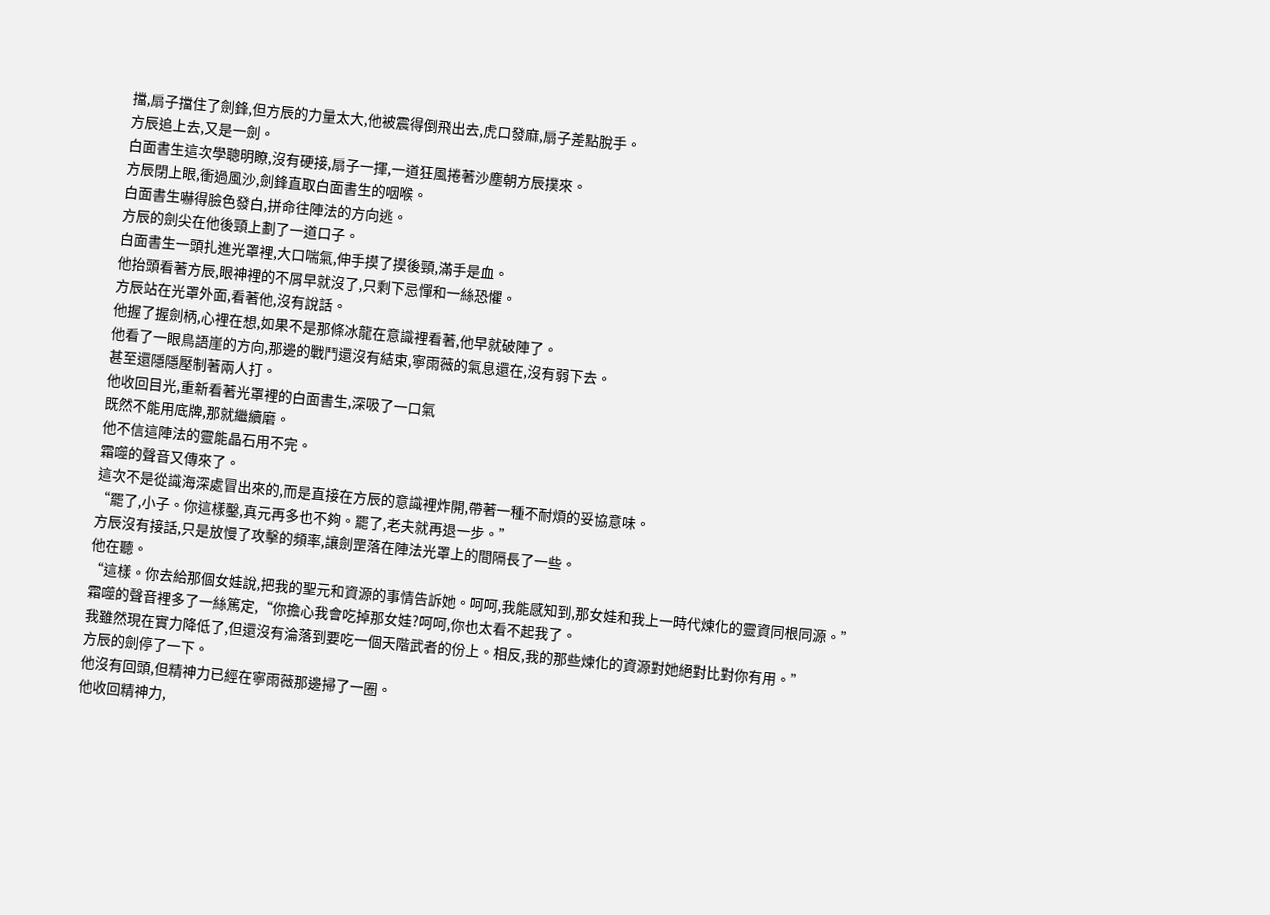擋,扇子擋住了劍鋒,但方辰的力量太大,他被震得倒飛出去,虎口發麻,扇子差點脫手。
方辰追上去,又是一劍。
白面書生這次學聰明瞭,沒有硬接,扇子一揮,一道狂風捲著沙塵朝方辰撲來。
方辰閉上眼,衝過風沙,劍鋒直取白面書生的咽喉。
白面書生嚇得臉色發白,拼命往陣法的方向逃。
方辰的劍尖在他後頸上劃了一道口子。
白面書生一頭扎進光罩裡,大口喘氣,伸手摸了摸後頸,滿手是血。
他抬頭看著方辰,眼神裡的不屑早就沒了,只剩下忌憚和一絲恐懼。
方辰站在光罩外面,看著他,沒有說話。
他握了握劍柄,心裡在想,如果不是那條冰龍在意識裡看著,他早就破陣了。
他看了一眼鳥語崖的方向,那邊的戰鬥還沒有結束,寧雨薇的氣息還在,沒有弱下去。
甚至還隱隱壓制著兩人打。
他收回目光,重新看著光罩裡的白面書生,深吸了一口氣
既然不能用底牌,那就繼續磨。
他不信這陣法的靈能晶石用不完。
霜噬的聲音又傳來了。
這次不是從識海深處冒出來的,而是直接在方辰的意識裡炸開,帶著一種不耐煩的妥協意味。
“罷了,小子。你這樣鑿,真元再多也不夠。罷了,老夫就再退一步。”
方辰沒有接話,只是放慢了攻擊的頻率,讓劍罡落在陣法光罩上的間隔長了一些。
他在聽。
“這樣。你去給那個女娃說,把我的聖元和資源的事情告訴她。呵呵,我能感知到,那女娃和我上一時代煉化的靈資同根同源。”
霜噬的聲音裡多了一絲篤定,“你擔心我會吃掉那女娃?呵呵,你也太看不起我了。
我雖然現在實力降低了,但還沒有淪落到要吃一個天階武者的份上。相反,我的那些煉化的資源對她絕對比對你有用。”
方辰的劍停了一下。
他沒有回頭,但精神力已經在寧雨薇那邊掃了一圈。
他收回精神力,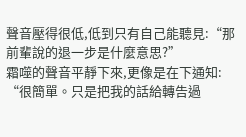聲音壓得很低,低到只有自己能聽見:“那前輩說的退一步是什麼意思?”
霜噬的聲音平靜下來,更像是在下通知:
“很簡單。只是把我的話給轉告過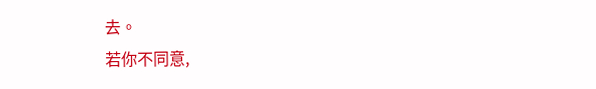去。
若你不同意,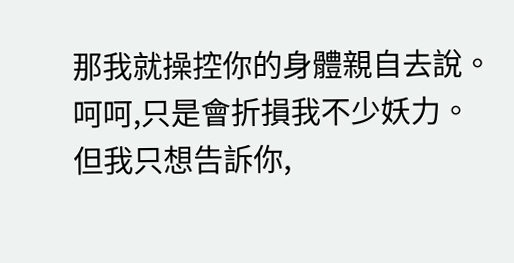那我就操控你的身體親自去說。
呵呵,只是會折損我不少妖力。
但我只想告訴你,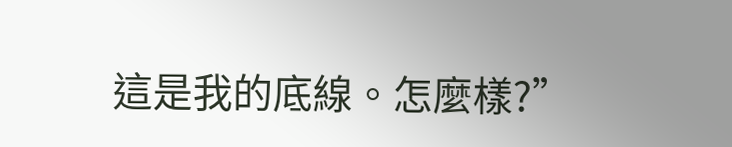這是我的底線。怎麼樣?”